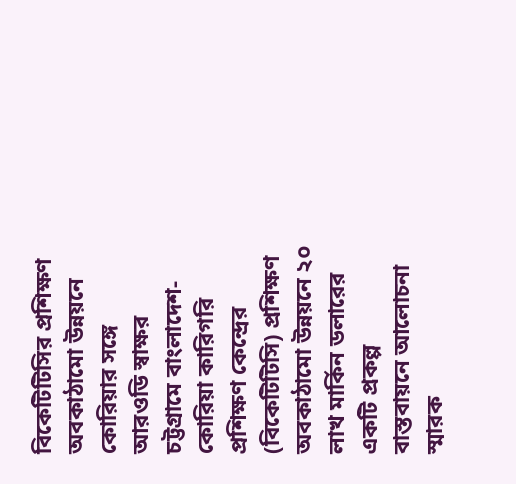বিকেটিটিসির প্রশিক্ষণ অবকাঠামো উন্নয়নে কোরিয়ার সঙ্গে আরওডি স্বাক্ষর
চট্টগ্রামে বাংলাদেশ-কোরিয়া কারিগরি প্রশিক্ষণ কেন্দ্রের (বিকেটিটিসি) প্রশিক্ষণ অবকাঠামো উন্নয়নে ২০ লাখ মার্কিন ডলারের একটি প্রকল্প বাস্তবায়নে আলোচনা স্মারক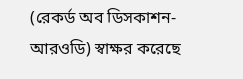(রেকর্ড অব ডিসকাশন-আরওডি) স্বাক্ষর করেছে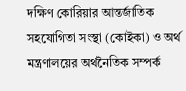দক্ষিণ কোরিয়ার আন্তর্জাতিক সহযোগিতা সংস্থা (কোইকা) ও অর্থ মন্ত্রণালয়ের অর্থনৈতিক সম্পর্ক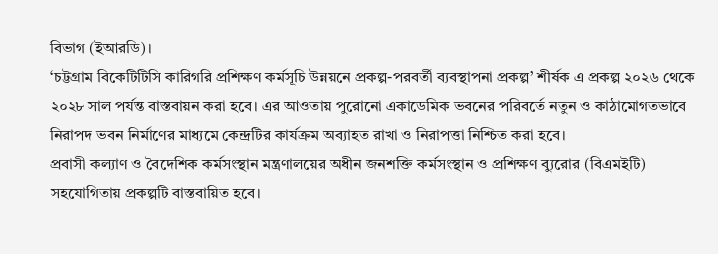বিভাগ (ইআরডি)।
‘চট্টগ্রাম বিকেটিটিসি কারিগরি প্রশিক্ষণ কর্মসূচি উন্নয়নে প্রকল্প-পরবর্তী ব্যবস্থাপনা প্রকল্প’ শীর্ষক এ প্রকল্প ২০২৬ থেকে ২০২৮ সাল পর্যন্ত বাস্তবায়ন করা হবে। এর আওতায় পুরোনো একাডেমিক ভবনের পরিবর্তে নতুন ও কাঠামোগতভাবে নিরাপদ ভবন নির্মাণের মাধ্যমে কেন্দ্রটির কার্যক্রম অব্যাহত রাখা ও নিরাপত্তা নিশ্চিত করা হবে।
প্রবাসী কল্যাণ ও বৈদেশিক কর্মসংস্থান মন্ত্রণালয়ের অধীন জনশক্তি কর্মসংস্থান ও প্রশিক্ষণ ব্যুরোর (বিএমইটি) সহযোগিতায় প্রকল্পটি বাস্তবায়িত হবে।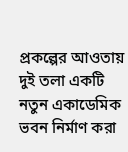প্রকল্পের আওতায় দুই তলা একটি নতুন একাডেমিক ভবন নির্মাণ করা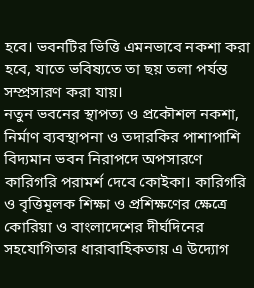হবে। ভবনটির ভিত্তি এমনভাবে নকশা করা হবে, যাতে ভবিষ্যতে তা ছয় তলা পর্যন্ত সম্প্রসারণ করা যায়।
নতুন ভবনের স্থাপত্য ও প্রকৌশল নকশা, নির্মাণ ব্যবস্থাপনা ও তদারকির পাশাপাশি বিদ্যমান ভবন নিরাপদে অপসারণে কারিগরি পরামর্শ দেবে কোইকা। কারিগরি ও বৃত্তিমূলক শিক্ষা ও প্রশিক্ষণের ক্ষেত্রে কোরিয়া ও বাংলাদেশের দীর্ঘদিনের সহযোগিতার ধারাবাহিকতায় এ উদ্যোগ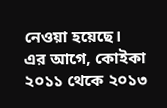নেওয়া হয়েছে।
এর আগে, কোইকা ২০১১ থেকে ২০১৩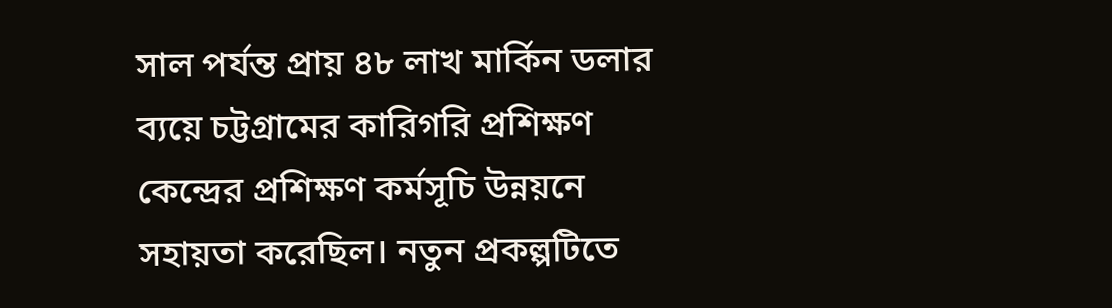সাল পর্যন্ত প্রায় ৪৮ লাখ মার্কিন ডলার ব্যয়ে চট্টগ্রামের কারিগরি প্রশিক্ষণ কেন্দ্রের প্রশিক্ষণ কর্মসূচি উন্নয়নে সহায়তা করেছিল। নতুন প্রকল্পটিতে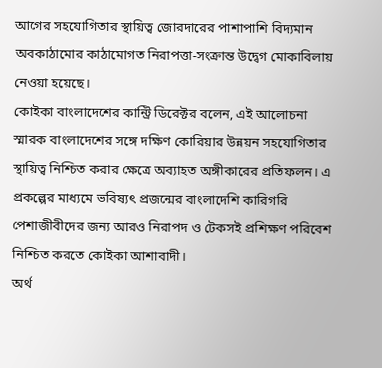আগের সহযোগিতার স্থায়িত্ব জোরদারের পাশাপাশি বিদ্যমান অবকাঠামোর কাঠামোগত নিরাপত্তা-সংক্রান্ত উদ্বেগ মোকাবিলায় নেওয়া হয়েছে।
কোইকা বাংলাদেশের কান্ট্রি ডিরেক্টর বলেন, এই আলোচনা স্মারক বাংলাদেশের সঙ্গে দক্ষিণ কোরিয়ার উন্নয়ন সহযোগিতার স্থায়িত্ব নিশ্চিত করার ক্ষেত্রে অব্যাহত অঙ্গীকারের প্রতিফলন। এ প্রকল্পের মাধ্যমে ভবিষ্যৎ প্রজন্মের বাংলাদেশি কারিগরি পেশাজীবীদের জন্য আরও নিরাপদ ও টেকসই প্রশিক্ষণ পরিবেশ নিশ্চিত করতে কোইকা আশাবাদী।
অর্থ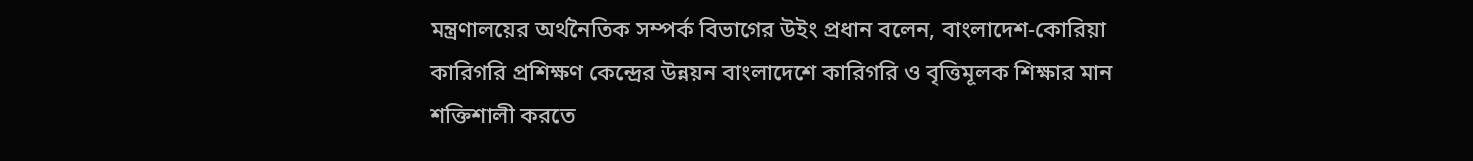মন্ত্রণালয়ের অর্থনৈতিক সম্পর্ক বিভাগের উইং প্রধান বলেন, বাংলাদেশ-কোরিয়া কারিগরি প্রশিক্ষণ কেন্দ্রের উন্নয়ন বাংলাদেশে কারিগরি ও বৃত্তিমূলক শিক্ষার মান শক্তিশালী করতে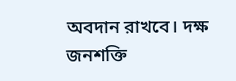অবদান রাখবে। দক্ষ জনশক্তি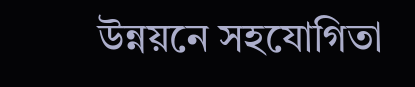উন্নয়নে সহযোগিতা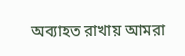অব্যাহত রাখায় আমরা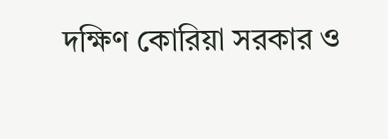দক্ষিণ কোরিয়া সরকার ও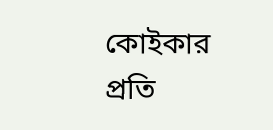কোইকার প্রতি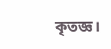কৃতজ্ঞ।